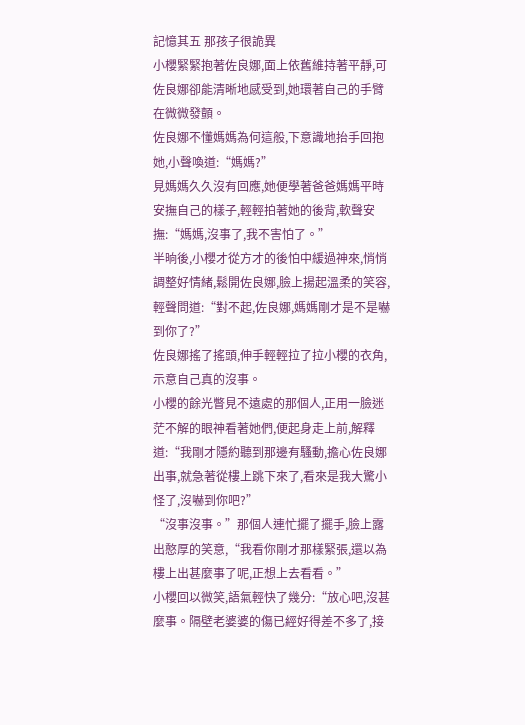記憶其五 那孩子很詭異
小櫻緊緊抱著佐良娜,面上依舊維持著平靜,可佐良娜卻能清晰地感受到,她環著自己的手臂在微微發顫。
佐良娜不懂媽媽為何這般,下意識地抬手回抱她,小聲喚道:“媽媽?”
見媽媽久久沒有回應,她便學著爸爸媽媽平時安撫自己的樣子,輕輕拍著她的後背,軟聲安撫:“媽媽,沒事了,我不害怕了。”
半晌後,小櫻才從方才的後怕中緩過神來,悄悄調整好情緒,鬆開佐良娜,臉上揚起溫柔的笑容,輕聲問道:“對不起,佐良娜,媽媽剛才是不是嚇到你了?”
佐良娜搖了搖頭,伸手輕輕拉了拉小櫻的衣角,示意自己真的沒事。
小櫻的餘光瞥見不遠處的那個人,正用一臉迷茫不解的眼神看著她們,便起身走上前,解釋道:“我剛才隱約聽到那邊有騷動,擔心佐良娜出事,就急著從樓上跳下來了,看來是我大驚小怪了,沒嚇到你吧?”
“沒事沒事。”那個人連忙擺了擺手,臉上露出憨厚的笑意,“我看你剛才那樣緊張,還以為樓上出甚麼事了呢,正想上去看看。”
小櫻回以微笑,語氣輕快了幾分:“放心吧,沒甚麼事。隔壁老婆婆的傷已經好得差不多了,接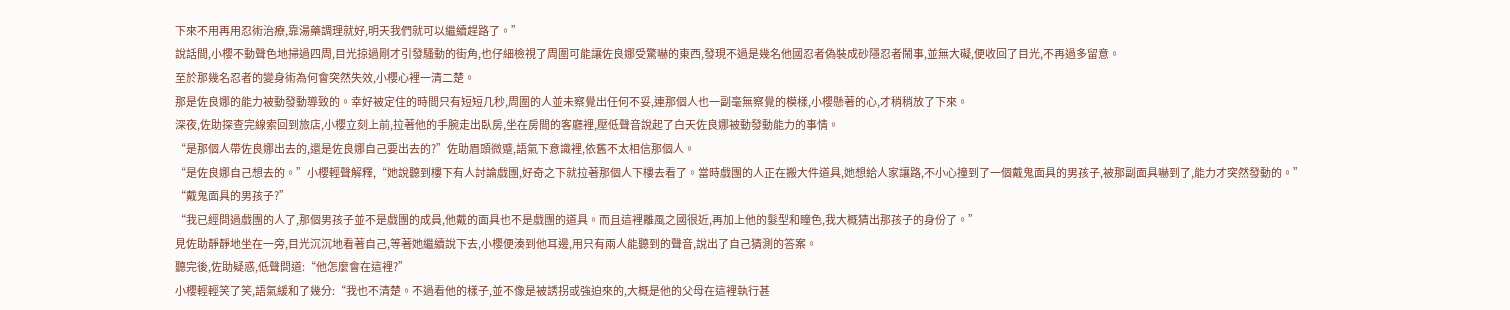下來不用再用忍術治療,靠湯藥調理就好,明天我們就可以繼續趕路了。”
說話間,小櫻不動聲色地掃過四周,目光掠過剛才引發騷動的街角,也仔細檢視了周圍可能讓佐良娜受驚嚇的東西,發現不過是幾名他國忍者偽裝成砂隱忍者鬧事,並無大礙,便收回了目光,不再過多留意。
至於那幾名忍者的變身術為何會突然失效,小櫻心裡一清二楚。
那是佐良娜的能力被動發動導致的。幸好被定住的時間只有短短几秒,周圍的人並未察覺出任何不妥,連那個人也一副毫無察覺的模樣,小櫻懸著的心,才稍稍放了下來。
深夜,佐助探查完線索回到旅店,小櫻立刻上前,拉著他的手腕走出臥房,坐在房間的客廳裡,壓低聲音說起了白天佐良娜被動發動能力的事情。
“是那個人帶佐良娜出去的,還是佐良娜自己要出去的?”佐助眉頭微蹙,語氣下意識裡,依舊不太相信那個人。
“是佐良娜自己想去的。”小櫻輕聲解釋,“她說聽到樓下有人討論戲團,好奇之下就拉著那個人下樓去看了。當時戲團的人正在搬大件道具,她想給人家讓路,不小心撞到了一個戴鬼面具的男孩子,被那副面具嚇到了,能力才突然發動的。”
“戴鬼面具的男孩子?”
“我已經問過戲團的人了,那個男孩子並不是戲團的成員,他戴的面具也不是戲團的道具。而且這裡離風之國很近,再加上他的髮型和瞳色,我大概猜出那孩子的身份了。”
見佐助靜靜地坐在一旁,目光沉沉地看著自己,等著她繼續說下去,小櫻便湊到他耳邊,用只有兩人能聽到的聲音,說出了自己猜測的答案。
聽完後,佐助疑惑,低聲問道:“他怎麼會在這裡?”
小櫻輕輕笑了笑,語氣緩和了幾分:“我也不清楚。不過看他的樣子,並不像是被誘拐或強迫來的,大概是他的父母在這裡執行甚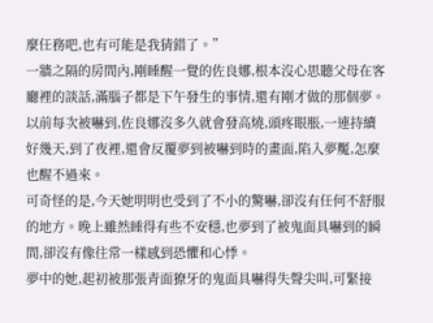麼任務吧,也有可能是我猜錯了。”
一牆之隔的房間內,剛睡醒一覺的佐良娜,根本沒心思聽父母在客廳裡的談話,滿腦子都是下午發生的事情,還有剛才做的那個夢。
以前每次被嚇到,佐良娜沒多久就會發高燒,頭疼眼脹,一連持續好幾天,到了夜裡,還會反覆夢到被嚇到時的畫面,陷入夢魘,怎麼也醒不過來。
可奇怪的是,今天她明明也受到了不小的驚嚇,卻沒有任何不舒服的地方。晚上雖然睡得有些不安穩,也夢到了被鬼面具嚇到的瞬間,卻沒有像往常一樣感到恐懼和心悸。
夢中的她,起初被那張青面獠牙的鬼面具嚇得失聲尖叫,可緊接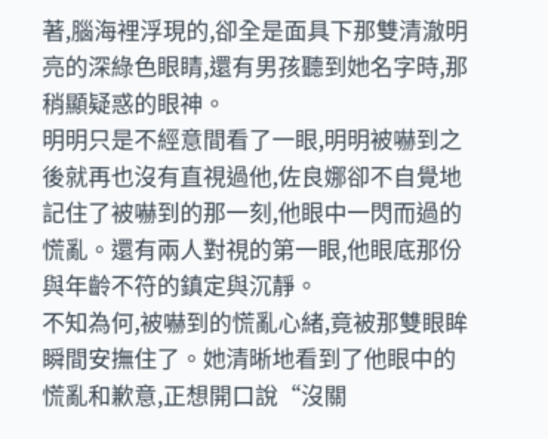著,腦海裡浮現的,卻全是面具下那雙清澈明亮的深綠色眼睛,還有男孩聽到她名字時,那稍顯疑惑的眼神。
明明只是不經意間看了一眼,明明被嚇到之後就再也沒有直視過他,佐良娜卻不自覺地記住了被嚇到的那一刻,他眼中一閃而過的慌亂。還有兩人對視的第一眼,他眼底那份與年齡不符的鎮定與沉靜。
不知為何,被嚇到的慌亂心緒,竟被那雙眼眸瞬間安撫住了。她清晰地看到了他眼中的慌亂和歉意,正想開口說“沒關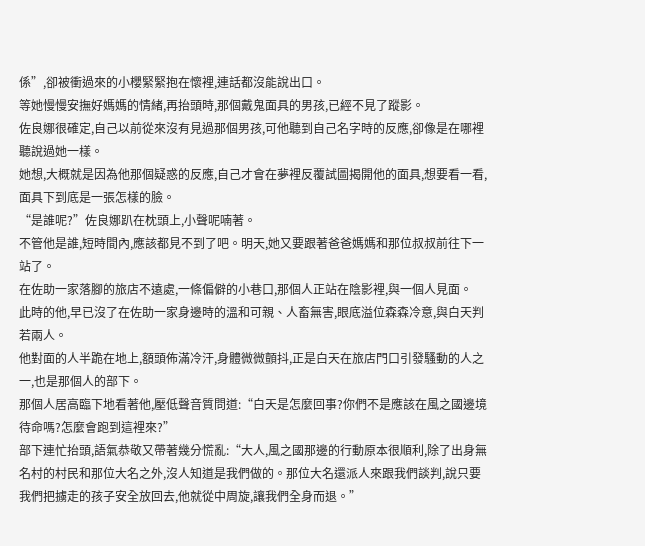係”,卻被衝過來的小櫻緊緊抱在懷裡,連話都沒能說出口。
等她慢慢安撫好媽媽的情緒,再抬頭時,那個戴鬼面具的男孩,已經不見了蹤影。
佐良娜很確定,自己以前從來沒有見過那個男孩,可他聽到自己名字時的反應,卻像是在哪裡聽說過她一樣。
她想,大概就是因為他那個疑惑的反應,自己才會在夢裡反覆試圖揭開他的面具,想要看一看,面具下到底是一張怎樣的臉。
“是誰呢?”佐良娜趴在枕頭上,小聲呢喃著。
不管他是誰,短時間內,應該都見不到了吧。明天,她又要跟著爸爸媽媽和那位叔叔前往下一站了。
在佐助一家落腳的旅店不遠處,一條偏僻的小巷口,那個人正站在陰影裡,與一個人見面。
此時的他,早已沒了在佐助一家身邊時的溫和可親、人畜無害,眼底溢位森森冷意,與白天判若兩人。
他對面的人半跪在地上,額頭佈滿冷汗,身體微微顫抖,正是白天在旅店門口引發騷動的人之一,也是那個人的部下。
那個人居高臨下地看著他,壓低聲音質問道:“白天是怎麼回事?你們不是應該在風之國邊境待命嗎?怎麼會跑到這裡來?”
部下連忙抬頭,語氣恭敬又帶著幾分慌亂:“大人,風之國那邊的行動原本很順利,除了出身無名村的村民和那位大名之外,沒人知道是我們做的。那位大名還派人來跟我們談判,說只要我們把擄走的孩子安全放回去,他就從中周旋,讓我們全身而退。”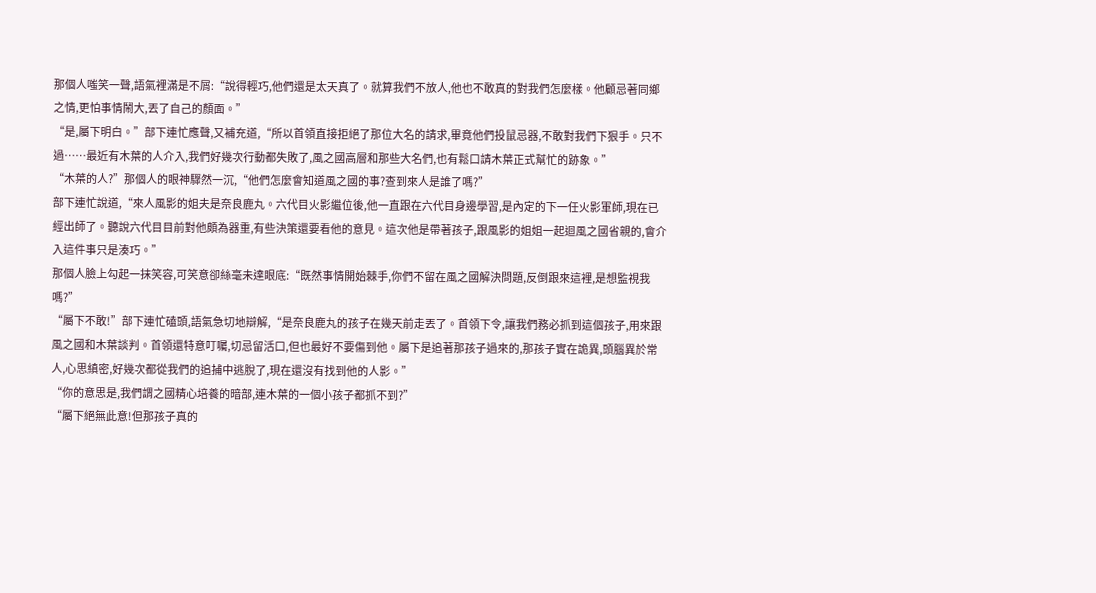那個人嗤笑一聲,語氣裡滿是不屑:“說得輕巧,他們還是太天真了。就算我們不放人,他也不敢真的對我們怎麼樣。他顧忌著同鄉之情,更怕事情鬧大,丟了自己的顏面。”
“是,屬下明白。”部下連忙應聲,又補充道,“所以首領直接拒絕了那位大名的請求,畢竟他們投鼠忌器,不敢對我們下狠手。只不過……最近有木葉的人介入,我們好幾次行動都失敗了,風之國高層和那些大名們,也有鬆口請木葉正式幫忙的跡象。”
“木葉的人?”那個人的眼神驟然一沉,“他們怎麼會知道風之國的事?查到來人是誰了嗎?”
部下連忙說道,“來人風影的姐夫是奈良鹿丸。六代目火影繼位後,他一直跟在六代目身邊學習,是內定的下一任火影軍師,現在已經出師了。聽說六代目目前對他頗為器重,有些決策還要看他的意見。這次他是帶著孩子,跟風影的姐姐一起迴風之國省親的,會介入這件事只是湊巧。”
那個人臉上勾起一抹笑容,可笑意卻絲毫未達眼底:“既然事情開始棘手,你們不留在風之國解決問題,反倒跟來這裡,是想監視我嗎?”
“屬下不敢!”部下連忙磕頭,語氣急切地辯解,“是奈良鹿丸的孩子在幾天前走丟了。首領下令,讓我們務必抓到這個孩子,用來跟風之國和木葉談判。首領還特意叮囑,切忌留活口,但也最好不要傷到他。屬下是追著那孩子過來的,那孩子實在詭異,頭腦異於常人,心思縝密,好幾次都從我們的追捕中逃脫了,現在還沒有找到他的人影。”
“你的意思是,我們謂之國精心培養的暗部,連木葉的一個小孩子都抓不到?”
“屬下絕無此意!但那孩子真的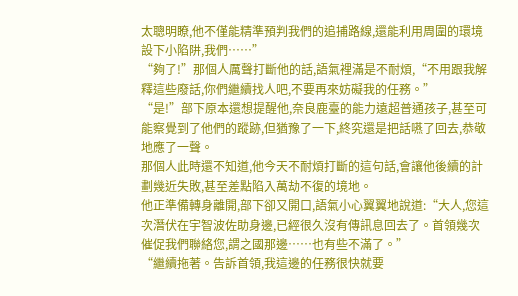太聰明瞭,他不僅能精準預判我們的追捕路線,還能利用周圍的環境設下小陷阱,我們……”
“夠了!”那個人厲聲打斷他的話,語氣裡滿是不耐煩,“不用跟我解釋這些廢話,你們繼續找人吧,不要再來妨礙我的任務。”
“是!”部下原本還想提醒他,奈良鹿臺的能力遠超普通孩子,甚至可能察覺到了他們的蹤跡,但猶豫了一下,終究還是把話嚥了回去,恭敬地應了一聲。
那個人此時還不知道,他今天不耐煩打斷的這句話,會讓他後續的計劃幾近失敗,甚至差點陷入萬劫不復的境地。
他正準備轉身離開,部下卻又開口,語氣小心翼翼地說道:“大人,您這次潛伏在宇智波佐助身邊,已經很久沒有傳訊息回去了。首領幾次催促我們聯絡您,謂之國那邊……也有些不滿了。”
“繼續拖著。告訴首領,我這邊的任務很快就要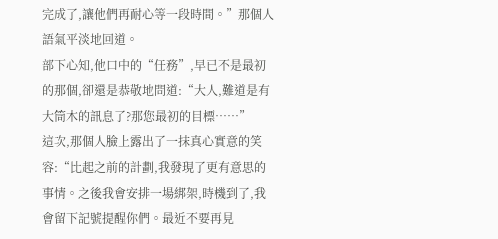完成了,讓他們再耐心等一段時間。”那個人語氣平淡地回道。
部下心知,他口中的“任務”,早已不是最初的那個,卻還是恭敬地問道:“大人,難道是有大筒木的訊息了?那您最初的目標……”
這次,那個人臉上露出了一抹真心實意的笑容:“比起之前的計劃,我發現了更有意思的事情。之後我會安排一場綁架,時機到了,我會留下記號提醒你們。最近不要再見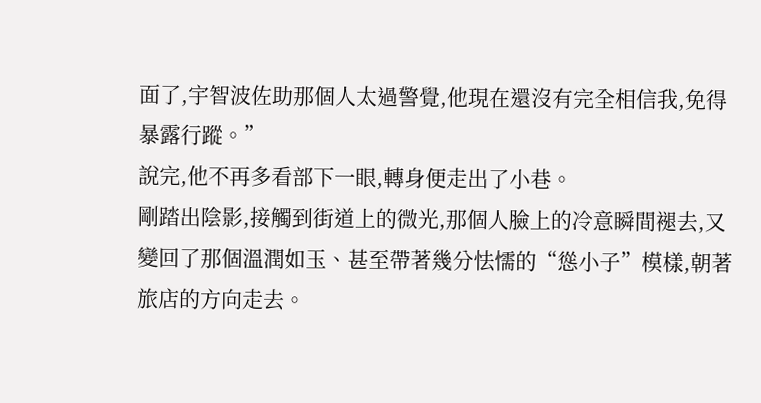面了,宇智波佐助那個人太過警覺,他現在還沒有完全相信我,免得暴露行蹤。”
說完,他不再多看部下一眼,轉身便走出了小巷。
剛踏出陰影,接觸到街道上的微光,那個人臉上的冷意瞬間褪去,又變回了那個溫潤如玉、甚至帶著幾分怯懦的“慫小子”模樣,朝著旅店的方向走去。